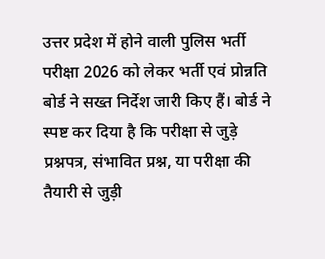उत्तर प्रदेश में होने वाली पुलिस भर्ती परीक्षा 2026 को लेकर भर्ती एवं प्रोन्नति बोर्ड ने सख्त निर्देश जारी किए हैं। बोर्ड ने स्पष्ट कर दिया है कि परीक्षा से जुड़े प्रश्नपत्र, संभावित प्रश्न, या परीक्षा की तैयारी से जुड़ी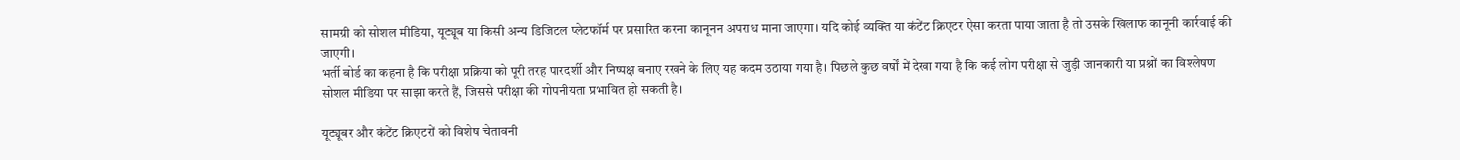सामग्री को सोशल मीडिया, यूट्यूब या किसी अन्य डिजिटल प्लेटफॉर्म पर प्रसारित करना कानूनन अपराध माना जाएगा। यदि कोई व्यक्ति या कंटेंट क्रिएटर ऐसा करता पाया जाता है तो उसके खिलाफ कानूनी कार्रवाई की जाएगी।
भर्ती बोर्ड का कहना है कि परीक्षा प्रक्रिया को पूरी तरह पारदर्शी और निष्पक्ष बनाए रखने के लिए यह कदम उठाया गया है। पिछले कुछ वर्षों में देखा गया है कि कई लोग परीक्षा से जुड़ी जानकारी या प्रश्नों का विश्लेषण सोशल मीडिया पर साझा करते हैं, जिससे परीक्षा की गोपनीयता प्रभावित हो सकती है।

यूट्यूबर और कंटेंट क्रिएटरों को विशेष चेतावनी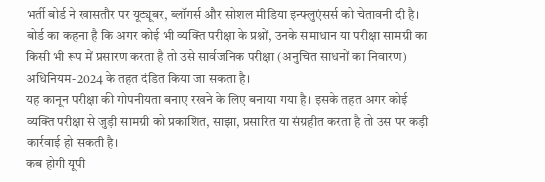भर्ती बोर्ड ने खासतौर पर यूट्यूबर, ब्लॉगर्स और सोशल मीडिया इन्फ्लुएंसर्स को चेतावनी दी है। बोर्ड का कहना है कि अगर कोई भी व्यक्ति परीक्षा के प्रश्नों, उनके समाधान या परीक्षा सामग्री का किसी भी रूप में प्रसारण करता है तो उसे सार्वजनिक परीक्षा (अनुचित साधनों का निवारण) अधिनियम-2024 के तहत दंडित किया जा सकता है।
यह कानून परीक्षा की गोपनीयता बनाए रखने के लिए बनाया गया है। इसके तहत अगर कोई व्यक्ति परीक्षा से जुड़ी सामग्री को प्रकाशित, साझा, प्रसारित या संग्रहीत करता है तो उस पर कड़ी कार्रवाई हो सकती है।
कब होगी यूपी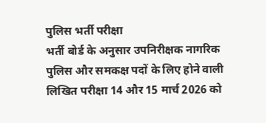पुलिस भर्ती परीक्षा
भर्ती बोर्ड के अनुसार उपनिरीक्षक नागरिक पुलिस और समकक्ष पदों के लिए होने वाली लिखित परीक्षा 14 और 15 मार्च 2026 को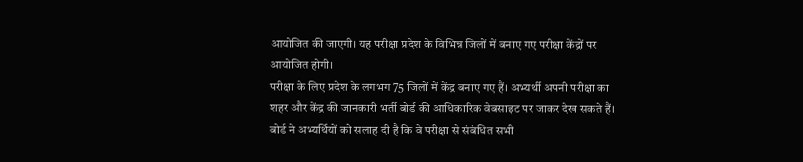आयोजित की जाएगी। यह परीक्षा प्रदेश के विभिन्न जिलों में बनाए गए परीक्षा केंद्रों पर आयोजित होगी।
परीक्षा के लिए प्रदेश के लगभग 75 जिलों में केंद्र बनाए गए हैं। अभ्यर्थी अपनी परीक्षा का शहर और केंद्र की जानकारी भर्ती बोर्ड की आधिकारिक वेबसाइट पर जाकर देख सकते हैं। बोर्ड ने अभ्यर्थियों को सलाह दी है कि वे परीक्षा से संबंधित सभी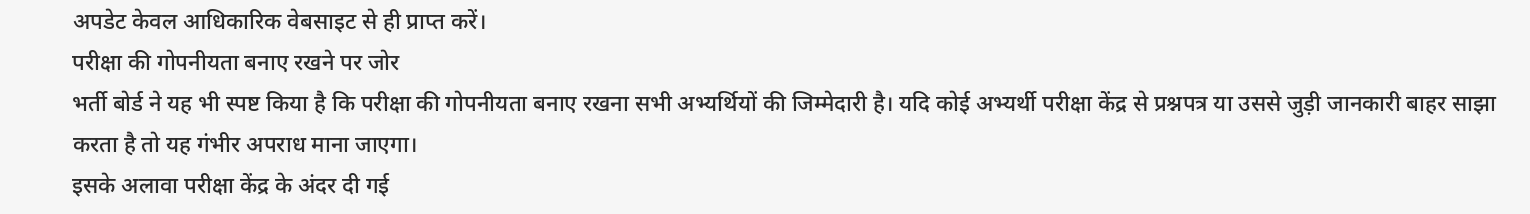अपडेट केवल आधिकारिक वेबसाइट से ही प्राप्त करें।
परीक्षा की गोपनीयता बनाए रखने पर जोर
भर्ती बोर्ड ने यह भी स्पष्ट किया है कि परीक्षा की गोपनीयता बनाए रखना सभी अभ्यर्थियों की जिम्मेदारी है। यदि कोई अभ्यर्थी परीक्षा केंद्र से प्रश्नपत्र या उससे जुड़ी जानकारी बाहर साझा करता है तो यह गंभीर अपराध माना जाएगा।
इसके अलावा परीक्षा केंद्र के अंदर दी गई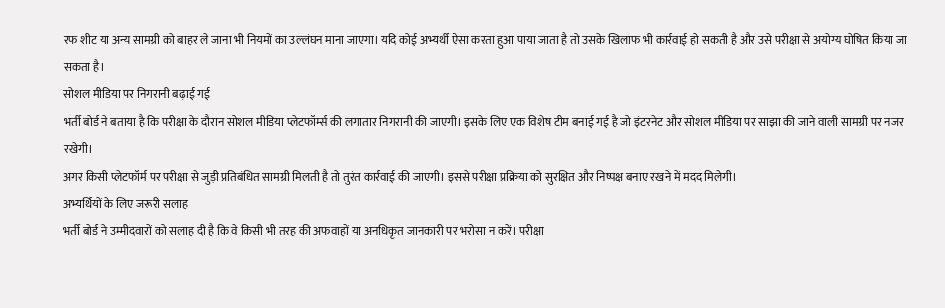रफ शीट या अन्य सामग्री को बाहर ले जाना भी नियमों का उल्लंघन माना जाएगा। यदि कोई अभ्यर्थी ऐसा करता हुआ पाया जाता है तो उसके खिलाफ भी कार्रवाई हो सकती है और उसे परीक्षा से अयोग्य घोषित किया जा सकता है।
सोशल मीडिया पर निगरानी बढ़ाई गई
भर्ती बोर्ड ने बताया है कि परीक्षा के दौरान सोशल मीडिया प्लेटफॉर्म्स की लगातार निगरानी की जाएगी। इसके लिए एक विशेष टीम बनाई गई है जो इंटरनेट और सोशल मीडिया पर साझा की जाने वाली सामग्री पर नजर रखेगी।
अगर किसी प्लेटफॉर्म पर परीक्षा से जुड़ी प्रतिबंधित सामग्री मिलती है तो तुरंत कार्रवाई की जाएगी। इससे परीक्षा प्रक्रिया को सुरक्षित और निष्पक्ष बनाए रखने में मदद मिलेगी।
अभ्यर्थियों के लिए जरूरी सलाह
भर्ती बोर्ड ने उम्मीदवारों को सलाह दी है कि वे किसी भी तरह की अफवाहों या अनधिकृत जानकारी पर भरोसा न करें। परीक्षा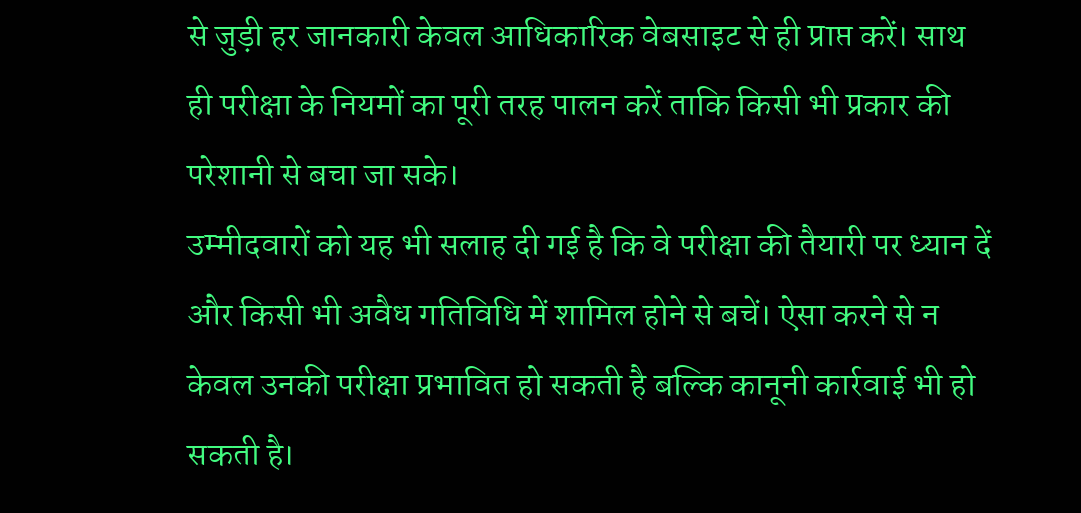से जुड़ी हर जानकारी केवल आधिकारिक वेबसाइट से ही प्राप्त करें। साथ ही परीक्षा के नियमों का पूरी तरह पालन करें ताकि किसी भी प्रकार की परेशानी से बचा जा सके।
उम्मीदवारों को यह भी सलाह दी गई है कि वे परीक्षा की तैयारी पर ध्यान दें और किसी भी अवैध गतिविधि में शामिल होने से बचें। ऐसा करने से न केवल उनकी परीक्षा प्रभावित हो सकती है बल्कि कानूनी कार्रवाई भी हो सकती है।